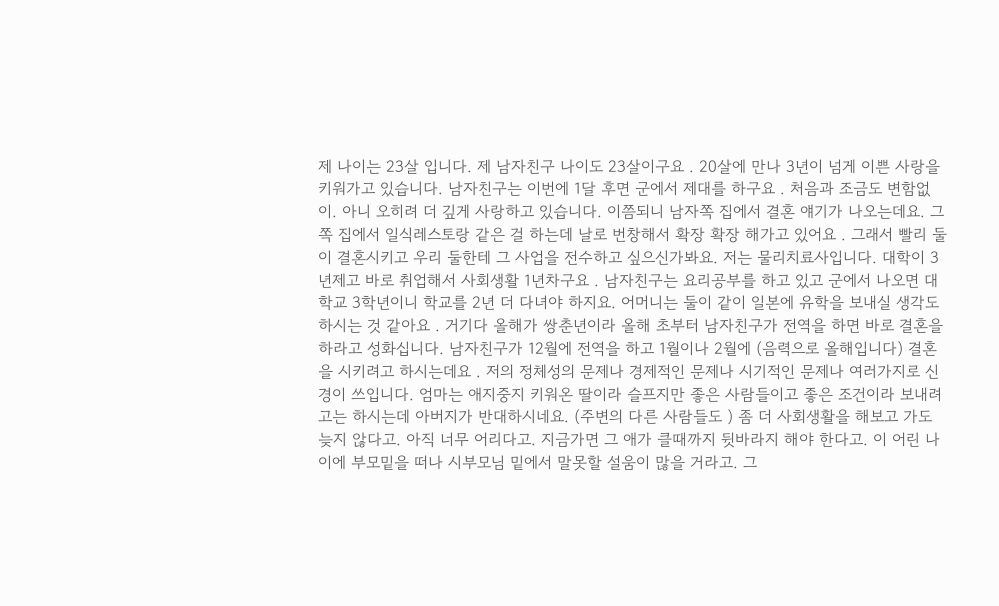제 나이는 23살 입니다. 제 남자친구 나이도 23살이구요 . 20살에 만나 3년이 넘게 이쁜 사랑을 키워가고 있습니다. 남자친구는 이번에 1달 후면 군에서 제대를 하구요 . 처음과 조금도 변함없이. 아니 오히려 더 깊게 사랑하고 있습니다. 이쯤되니 남자쪽 집에서 결혼 얘기가 나오는데요. 그쪽 집에서 일식레스토랑 같은 걸 하는데 날로 번창해서 확장 확장 해가고 있어요 . 그래서 빨리 둘이 결혼시키고 우리 둘한테 그 사업을 전수하고 싶으신가봐요. 저는 물리치료사입니다. 대학이 3년제고 바로 취업해서 사회생활 1년차구요 . 남자친구는 요리공부를 하고 있고 군에서 나오면 대학교 3학년이니 학교를 2년 더 다녀야 하지요. 어머니는 둘이 같이 일본에 유학을 보내실 생각도 하시는 것 같아요 . 거기다 올해가 쌍춘년이라 올해 초부터 남자친구가 전역을 하면 바로 결혼을 하라고 성화십니다. 남자친구가 12월에 전역을 하고 1월이나 2월에 (음력으로 올해입니다) 결혼을 시키려고 하시는데요 . 저의 정체성의 문제나 경제적인 문제나 시기적인 문제나 여러가지로 신경이 쓰입니다. 엄마는 애지중지 키워온 딸이라 슬프지만 좋은 사람들이고 좋은 조건이라 보내려고는 하시는데 아버지가 반대하시네요. (주변의 다른 사람들도 ) 좀 더 사회생활을 해보고 가도 늦지 않다고. 아직 너무 어리다고. 지금가면 그 애가 클때까지 뒷바라지 해야 한다고. 이 어린 나이에 부모밑을 떠나 시부모님 밑에서 말못할 설움이 많을 거라고. 그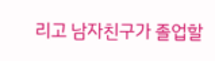리고 남자친구가 졸업할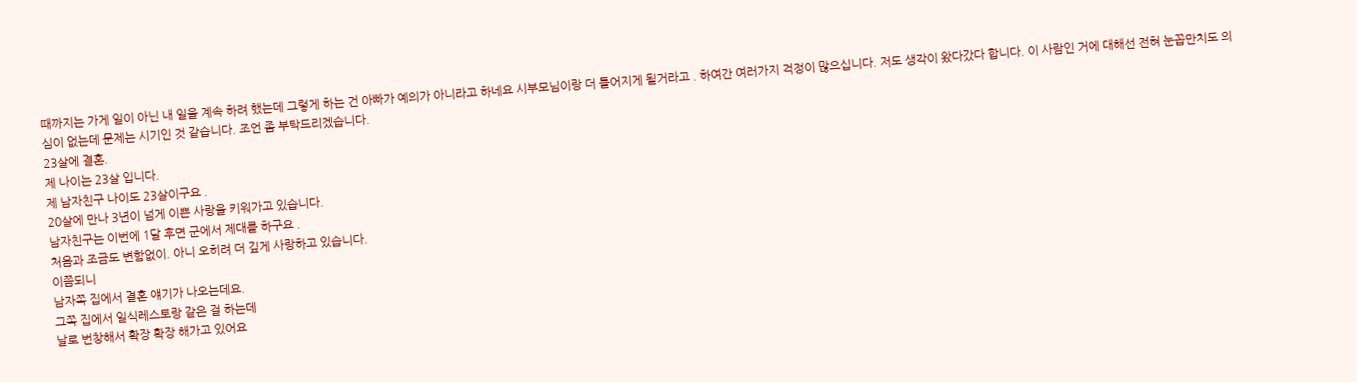때까지는 가게 일이 아닌 내 일을 계속 하려 했는데 그렇게 하는 건 아빠가 예의가 아니라고 하네요 시부모님이랑 더 틀어지게 될거라고 . 하여간 여러가지 걱정이 많으십니다. 저도 생각이 왔다갔다 합니다. 이 사람인 거에 대해선 전혀 눈꼽만치도 의심이 없는데 문제는 시기인 것 같습니다. 조언 좀 부탁드리겠습니다.
23살에 결혼.
제 나이는 23살 입니다.
제 남자친구 나이도 23살이구요 .
20살에 만나 3년이 넘게 이쁜 사랑을 키워가고 있습니다.
남자친구는 이번에 1달 후면 군에서 제대를 하구요 .
처음과 조금도 변함없이. 아니 오히려 더 깊게 사랑하고 있습니다.
이쯤되니
남자쪽 집에서 결혼 얘기가 나오는데요.
그쪽 집에서 일식레스토랑 같은 걸 하는데
날로 번창해서 확장 확장 해가고 있어요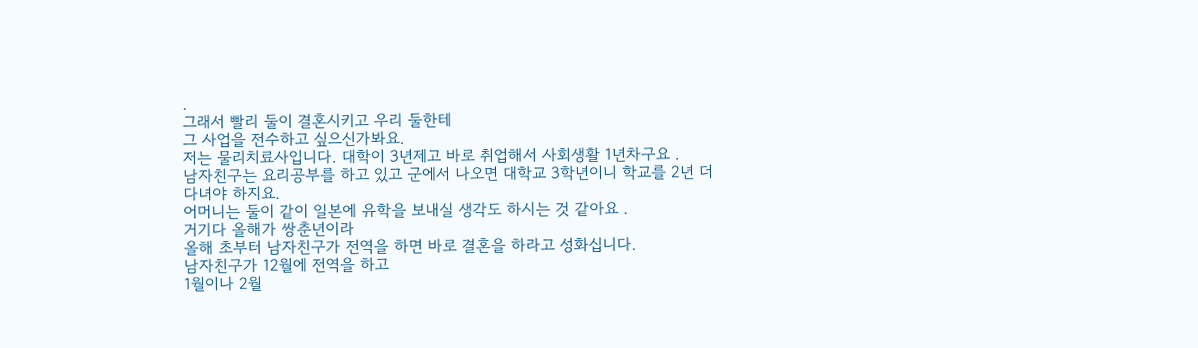.
그래서 빨리 둘이 결혼시키고 우리 둘한테
그 사업을 전수하고 싶으신가봐요.
저는 물리치료사입니다. 대학이 3년제고 바로 취업해서 사회생활 1년차구요 .
남자친구는 요리공부를 하고 있고 군에서 나오면 대학교 3학년이니 학교를 2년 더 다녀야 하지요.
어머니는 둘이 같이 일본에 유학을 보내실 생각도 하시는 것 같아요 .
거기다 올해가 쌍춘년이라
올해 초부터 남자친구가 전역을 하면 바로 결혼을 하라고 성화십니다.
남자친구가 12월에 전역을 하고
1월이나 2월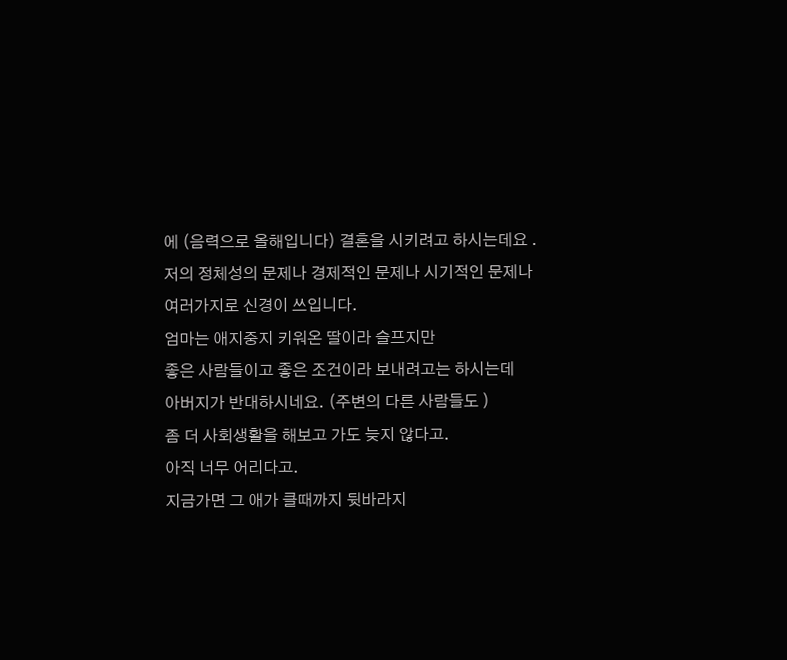에 (음력으로 올해입니다) 결혼을 시키려고 하시는데요 .
저의 정체성의 문제나 경제적인 문제나 시기적인 문제나 여러가지로 신경이 쓰입니다.
엄마는 애지중지 키워온 딸이라 슬프지만
좋은 사람들이고 좋은 조건이라 보내려고는 하시는데
아버지가 반대하시네요. (주변의 다른 사람들도 )
좀 더 사회생활을 해보고 가도 늦지 않다고.
아직 너무 어리다고.
지금가면 그 애가 클때까지 뒷바라지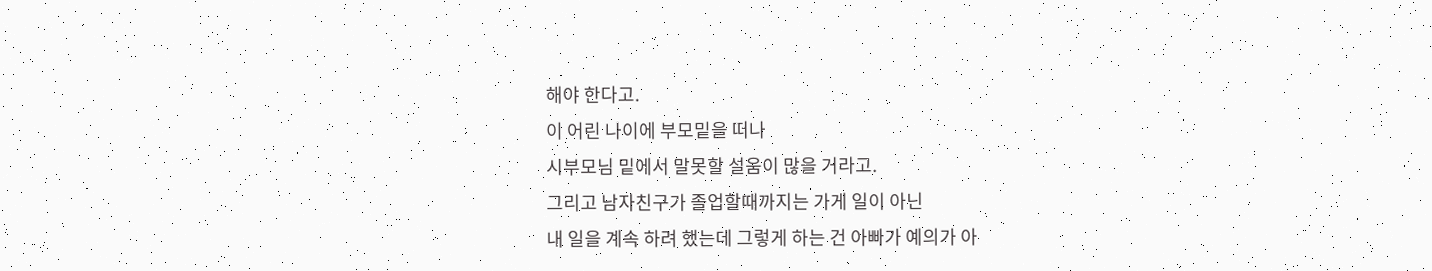해야 한다고.
이 어린 나이에 부모밑을 떠나
시부모님 밑에서 말못할 설움이 많을 거라고.
그리고 남자친구가 졸업할때까지는 가게 일이 아닌
내 일을 계속 하려 했는데 그렇게 하는 건 아빠가 예의가 아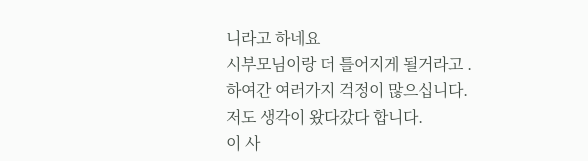니라고 하네요
시부모님이랑 더 틀어지게 될거라고 .
하여간 여러가지 걱정이 많으십니다.
저도 생각이 왔다갔다 합니다.
이 사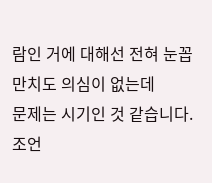람인 거에 대해선 전혀 눈꼽만치도 의심이 없는데
문제는 시기인 것 같습니다.
조언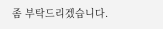좀 부탁드리겠습니다.